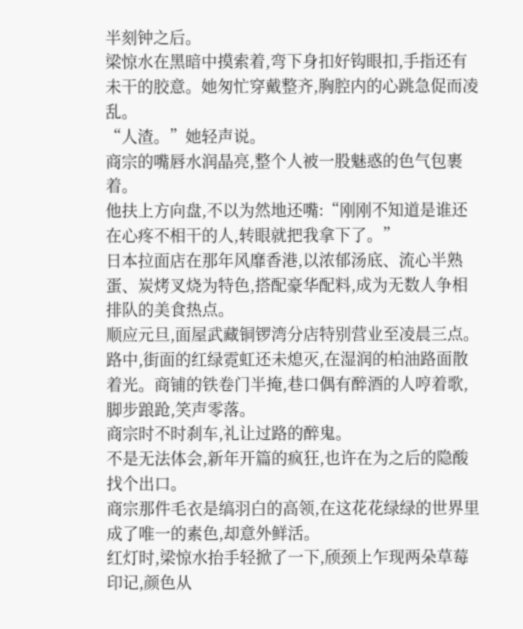半刻钟之后。
梁惊水在黑暗中摸索着,弯下身扣好钩眼扣,手指还有未干的胶意。她匆忙穿戴整齐,胸腔内的心跳急促而凌乱。
“人渣。”她轻声说。
商宗的嘴唇水润晶亮,整个人被一股魅惑的色气包裹着。
他扶上方向盘,不以为然地还嘴:“刚刚不知道是谁还在心疼不相干的人,转眼就把我拿下了。”
日本拉面店在那年风靡香港,以浓郁汤底、流心半熟蛋、炭烤叉烧为特色,搭配豪华配料,成为无数人争相排队的美食热点。
顺应元旦,面屋武藏铜锣湾分店特别营业至凌晨三点。
路中,街面的红绿霓虹还未熄灭,在湿润的柏油路面散着光。商铺的铁卷门半掩,巷口偶有醉酒的人哼着歌,脚步踉跄,笑声零落。
商宗时不时刹车,礼让过路的醉鬼。
不是无法体会,新年开篇的疯狂,也许在为之后的隐酸找个出口。
商宗那件毛衣是缟羽白的高领,在这花花绿绿的世界里成了唯一的素色,却意外鲜活。
红灯时,梁惊水抬手轻掀了一下,颀颈上乍现两朵草莓印记,颜色从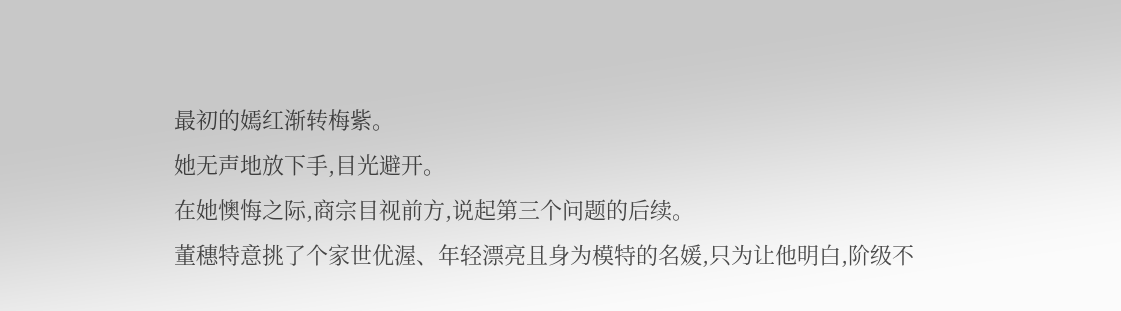最初的嫣红渐转梅紫。
她无声地放下手,目光避开。
在她懊悔之际,商宗目视前方,说起第三个问题的后续。
董穗特意挑了个家世优渥、年轻漂亮且身为模特的名媛,只为让他明白,阶级不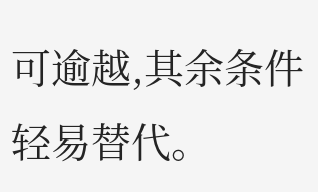可逾越,其余条件轻易替代。